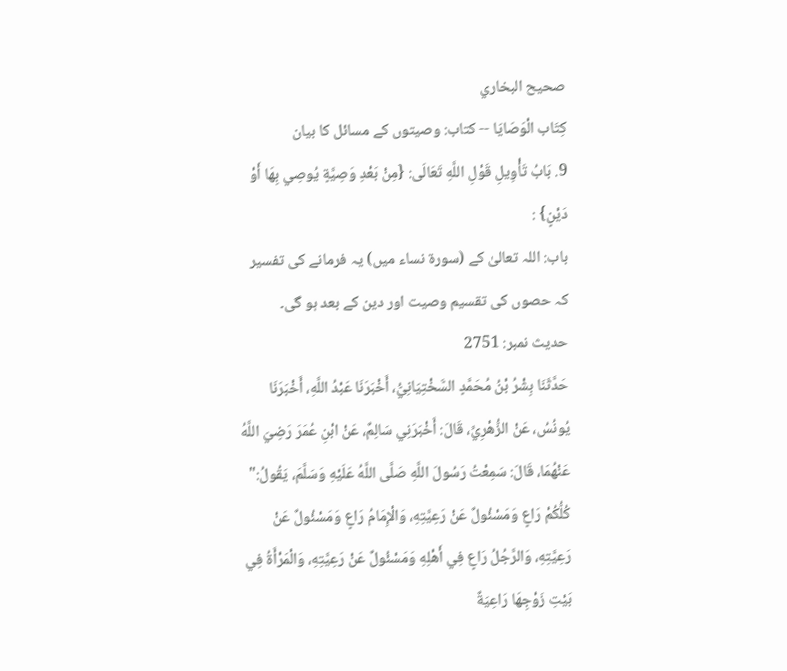صحيح البخاري
كِتَاب الْوَصَايَا -- کتاب: وصیتوں کے مسائل کا بیان
9. بَابُ تَأْوِيلِ قَوْلِ اللَّهِ تَعَالَى: {مِنْ بَعْدِ وَصِيَّةٍ يُوصِي بِهَا أَوْ دَيْنٍ} :
باب: اللہ تعالیٰ کے (سورۃ نساء میں) یہ فرمانے کی تفسیر کہ حصوں کی تقسیم وصیت اور دین کے بعد ہو گی۔
حدیث نمبر: 2751
حَدَّثَنَا بِشْرُ بْنُ مُحَمَّدٍ السَّخْتِيَانِيُّ، أَخْبَرَنَا عَبْدُ اللَّهِ، أَخْبَرَنَا يُونُسُ، عَنْ الزُّهْرِيِّ، قَالَ: أَخْبَرَنِي سَالِمٌ، عَنْ ابْنِ عُمَرَ رَضِيَ اللَّهُ عَنْهُمَا، قَالَ: سَمِعْتُ رَسُولَ اللَّهِ صَلَّى اللَّهُ عَلَيْهِ وَسَلَّمَ، يَقُولُ:" كُلُّكُمْ رَاعٍ وَمَسْئُولٌ عَنْ رَعِيَّتِهِ، وَالْإِمَامُ رَاعٍ وَمَسْئُولٌ عَنْ رَعِيَّتِهِ، وَالرَّجُلُ رَاعٍ فِي أَهْلِهِ وَمَسْئُولٌ عَنْ رَعِيَّتِهِ، وَالْمَرْأَةُ فِي بَيْتِ زَوْجِهَا رَاعِيَةٌ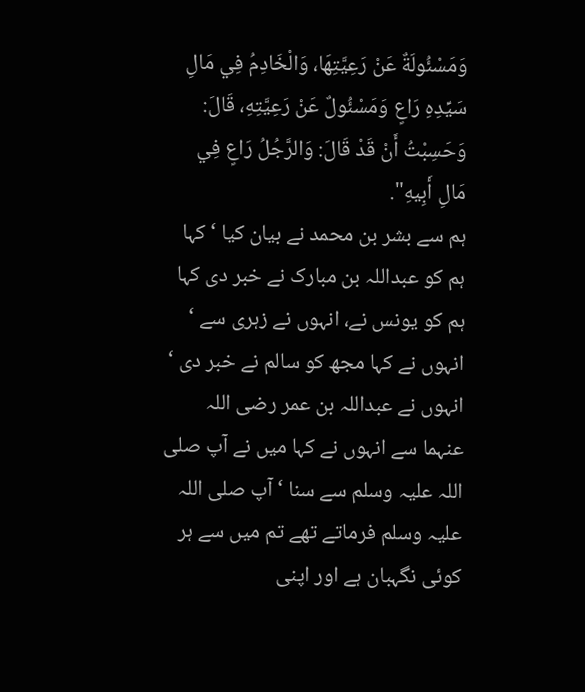وَمَسْئُولَةٌ عَنْ رَعِيَّتِهَا، وَالْخَادِمُ فِي مَالِ سَيِّدِهِ رَاعٍ وَمَسْئُولٌ عَنْ رَعِيَّتِهِ، قَالَ: وَحَسِبْتُ أَنْ قَدْ قَالَ: وَالرَّجُلُ رَاعٍ فِي مَالِ أَبِيهِ".
ہم سے بشر بن محمد نے بیان کیا ‘ کہا ہم کو عبداللہ بن مبارک نے خبر دی کہا ہم کو یونس نے، انہوں نے زہری سے ‘ انہوں نے کہا مجھ کو سالم نے خبر دی ‘ انہوں نے عبداللہ بن عمر رضی اللہ عنہما سے انہوں نے کہا میں نے آپ صلی اللہ علیہ وسلم سے سنا ‘ آپ صلی اللہ علیہ وسلم فرماتے تھے تم میں سے ہر کوئی نگہبان ہے اور اپنی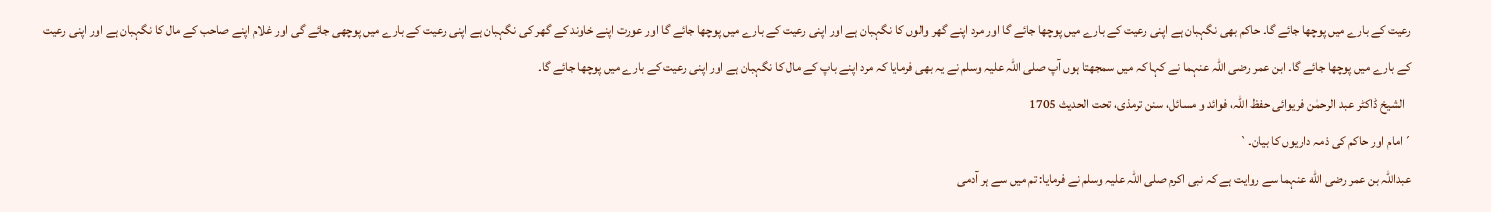رعیت کے بارے میں پوچھا جائے گا۔ حاکم بھی نگہبان ہے اپنی رعیت کے بارے میں پوچھا جائے گا اور مرد اپنے گھر والوں کا نگہبان ہے اور اپنی رعیت کے بارے میں پوچھا جائے گا اور عورت اپنے خاوند کے گھر کی نگہبان ہے اپنی رعیت کے بارے میں پوچھی جائے گی اور غلام اپنے صاحب کے مال کا نگہبان ہے اور اپنی رعیت کے بارے میں پوچھا جائے گا۔ ابن عمر رضی اللہ عنہما نے کہا کہ میں سمجھتا ہوں آپ صلی اللہ علیہ وسلم نے یہ بھی فرمایا کہ مرد اپنے باپ کے مال کا نگہبان ہے اور اپنی رعیت کے بارے میں پوچھا جائے گا۔
  الشیخ ڈاکٹر عبد الرحمٰن فریوائی حفظ اللہ، فوائد و مسائل، سنن ترمذی، تحت الحديث 1705
´امام اور حاکم کی ذمہ داریوں کا بیان۔`
عبداللہ بن عمر رضی الله عنہما سے روایت ہے کہ نبی اکرم صلی اللہ علیہ وسلم نے فرمایا: تم میں سے ہر آدمی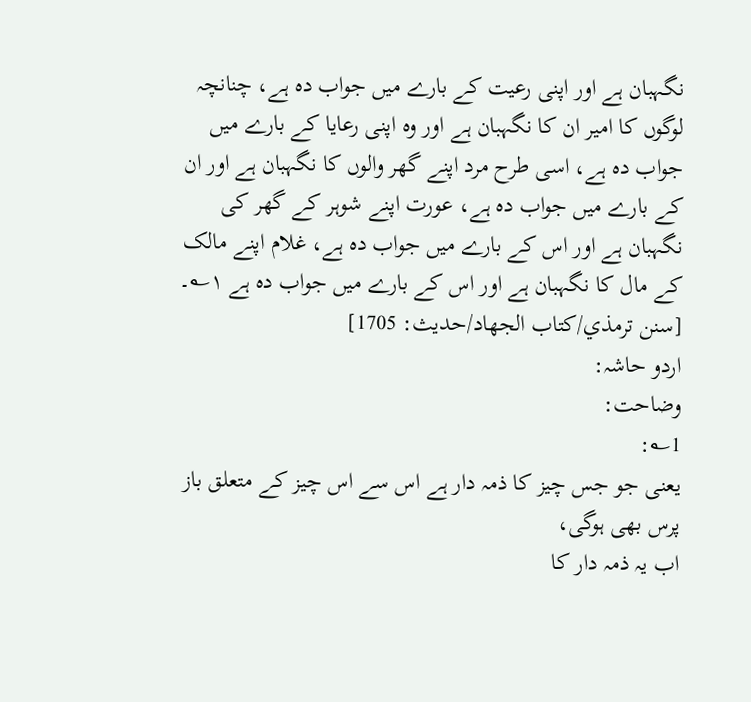نگہبان ہے اور اپنی رعیت کے بارے میں جواب دہ ہے، چنانچہ لوگوں کا امیر ان کا نگہبان ہے اور وہ اپنی رعایا کے بارے میں جواب دہ ہے، اسی طرح مرد اپنے گھر والوں کا نگہبان ہے اور ان کے بارے میں جواب دہ ہے، عورت اپنے شوہر کے گھر کی نگہبان ہے اور اس کے بارے میں جواب دہ ہے، غلام اپنے مالک کے مال کا نگہبان ہے اور اس کے بارے میں جواب دہ ہے ۱؎۔ [سنن ترمذي/كتاب الجهاد/حدیث: 1705]
اردو حاشہ:
وضاحت:
1؎:
یعنی جو جس چیز کا ذمہ دار ہے اس سے اس چیز کے متعلق باز پرس بھی ہوگی،
اب یہ ذمہ دار کا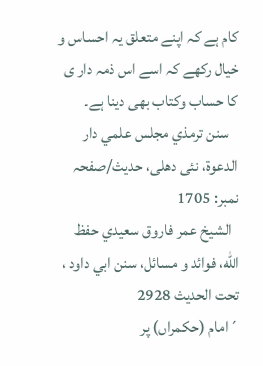کام ہے کہ اپنے متعلق یہ احساس و خیال رکھے کہ اسے اس ذمہ دار ی کا حساب وکتاب بھی دینا ہے۔
   سنن ترمذي مجلس علمي دار الدعوة، نئى دهلى، حدیث/صفحہ نمبر: 1705
  الشيخ عمر فاروق سعيدي حفظ الله، فوائد و مسائل، سنن ابي داود ، تحت الحديث 2928
´امام (حکمراں) پر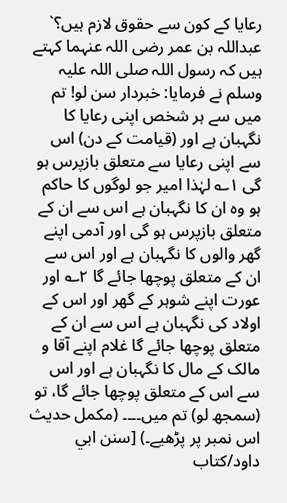رعایا کے کون سے حقوق لازم ہیں؟`
عبداللہ بن عمر رضی اللہ عنہما کہتے ہیں کہ رسول اللہ صلی اللہ علیہ وسلم نے فرمایا: خبردار سن لو! تم میں سے ہر شخص اپنی رعایا کا نگہبان ہے اور (قیامت کے دن) اس سے اپنی رعایا سے متعلق بازپرس ہو گی ۱؎ لہٰذا امیر جو لوگوں کا حاکم ہو وہ ان کا نگہبان ہے اس سے ان کے متعلق بازپرس ہو گی اور آدمی اپنے گھر والوں کا نگہبان ہے اور اس سے ان کے متعلق پوچھا جائے گا ۲؎ اور عورت اپنے شوہر کے گھر اور اس کے اولاد کی نگہبان ہے اس سے ان کے متعلق پوچھا جائے گا غلام اپنے آقا و مالک کے مال کا نگہبان ہے اور اس سے اس کے متعلق پوچھا جائے گا، تو (سمجھ لو) تم میں۔۔۔۔ (مکمل حدیث اس نمبر پر پڑھیے۔) [سنن ابي داود/كتاب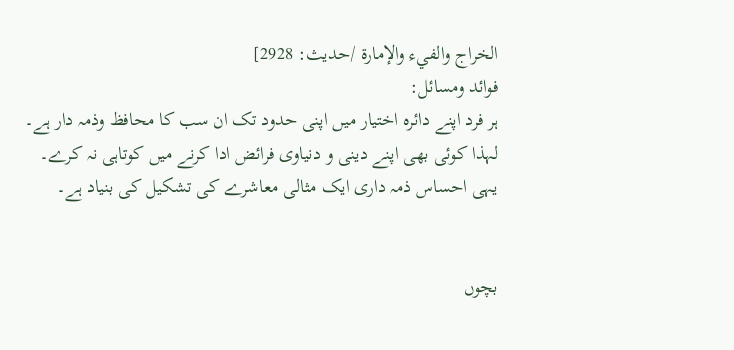الخراج والفيء والإمارة /حدیث: 2928]
فوائد ومسائل:
ہر فرد اپنے دائرہ اختیار میں اپنی حدود تک ان سب کا محافظ وذمہ دار ہے۔
لہذا کوئی بھی اپنے دینی و دنیاوی فرائض ادا کرنے میں کوتاہی نہ کرے۔
یہی احساس ذمہ داری ایک مثالی معاشرے کی تشکیل کی بنیاد ہے۔


بچوں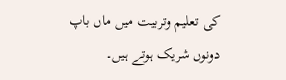کی تعلیم وتربیت میں ماں باپ دونوں شریک ہوتے ہیں۔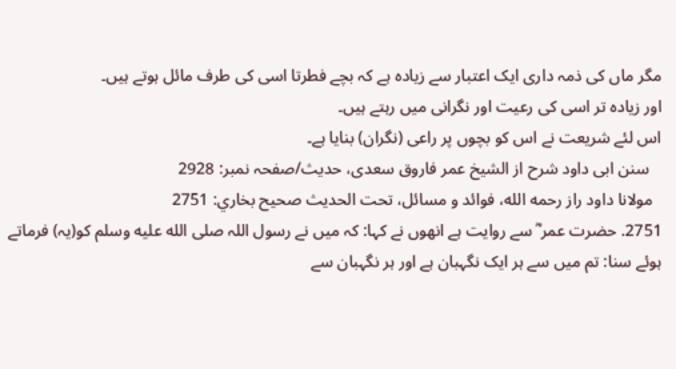مگر ماں کی ذمہ داری ایک اعتبار سے زیادہ ہے کہ بچے فطرتا اسی کی طرف مائل ہوتے ہیں۔
اور زیادہ تر اسی کی رعیت اور نگرانی میں رہتے ہیں۔
اس لئے شریعت نے اس کو بچوں پر راعی (نگران) بنایا ہے۔
   سنن ابی داود شرح از الشیخ عمر فاروق سعدی، حدیث/صفحہ نمبر: 2928
  مولانا داود راز رحمه الله، فوائد و مسائل، تحت الحديث صحيح بخاري: 2751
2751. حضرت عمر ؓ سے روایت ہے انھوں نے کہا: کہ میں نے رسول اللہ صلى الله عليه وسلم کو(یہ) فرماتے ہوئے سنا: تم میں سے ہر ایک نگہبان ہے اور ہر نگہبان سے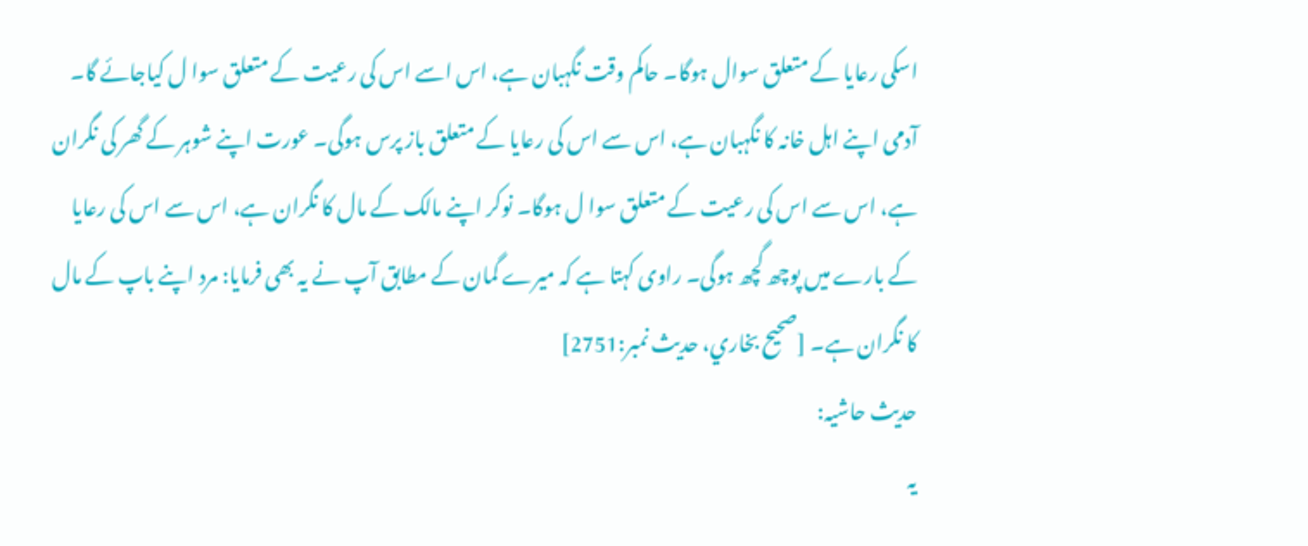اسکی رعایا کے متعلق سوال ہوگا۔ حاکم وقت نگہبان ہے، اس اسے اس کی رعیت کے متعلق سوا ل کیاجائے گا۔ آدمی اپنے اہل خانہ کا نگہبان ہے، اس سے اس کی رعایا کے متعلق باز پرس ہوگی۔ عورت اپنے شوہر کے گھر کی نگران ہے، اس سے اس کی رعیت کے متعلق سوا ل ہوگا۔ نوکر اپنے مالک کے مال کا نگران ہے، اس سے اس کی رعایا کے بارے میں پوچھ گچھ ہوگی۔ راوی کہتا ہے کہ میرے گمان کے مطابق آپ نے یہ بھی فرمایا: مرد اپنے باپ کے مال کا نگران ہے۔ [صحيح بخاري، حديث نمبر:2751]
حدیث حاشیہ:
یہ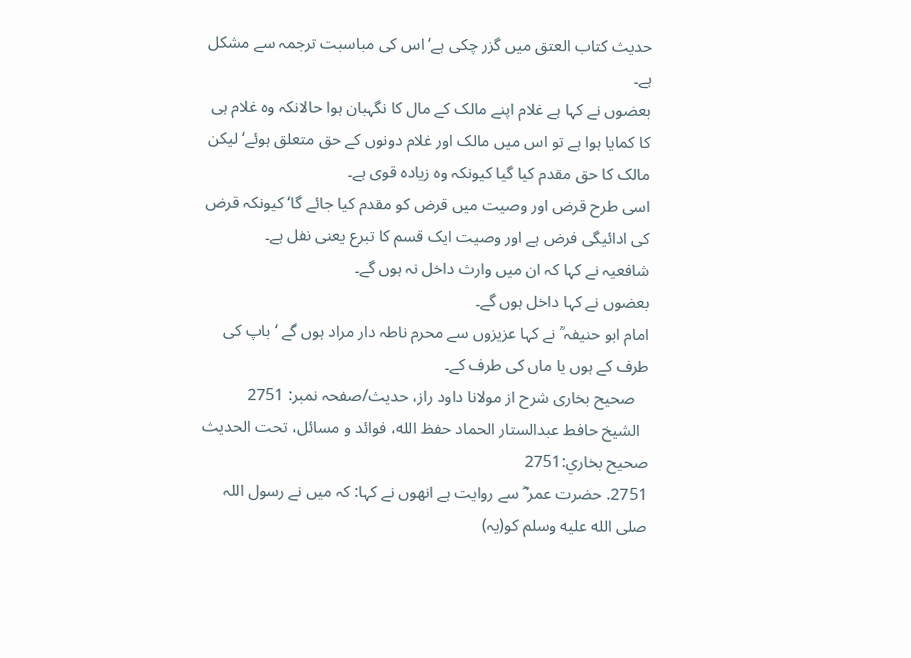حدیث کتاب العتق میں گزر چکی ہے‘ اس کی مباسبت ترجمہ سے مشکل ہے۔
بعضوں نے کہا ہے غلام اپنے مالک کے مال کا نگہبان ہوا حالانکہ وہ غلام ہی کا کمایا ہوا ہے تو اس میں مالک اور غلام دونوں کے حق متعلق ہوئے‘ لیکن مالک کا حق مقدم کیا گیا کیونکہ وہ زیادہ قوی ہے۔
اسی طرح قرض اور وصیت میں قرض کو مقدم کیا جائے گا‘ کیونکہ قرض کی ادائیگی فرض ہے اور وصیت ایک قسم کا تبرع یعنی نفل ہے۔
شافعیہ نے کہا کہ ان میں وارث داخل نہ ہوں گے۔
بعضوں نے کہا داخل ہوں گے۔
امام ابو حنیفہ ؒ نے کہا عزیزوں سے محرم ناطہ دار مراد ہوں گے ‘ باپ کی طرف کے ہوں یا ماں کی طرف کے۔
   صحیح بخاری شرح از مولانا داود راز، حدیث/صفحہ نمبر: 2751
  الشيخ حافط عبدالستار الحماد حفظ الله، فوائد و مسائل، تحت الحديث صحيح بخاري:2751
2751. حضرت عمر ؓ سے روایت ہے انھوں نے کہا: کہ میں نے رسول اللہ صلى الله عليه وسلم کو(یہ)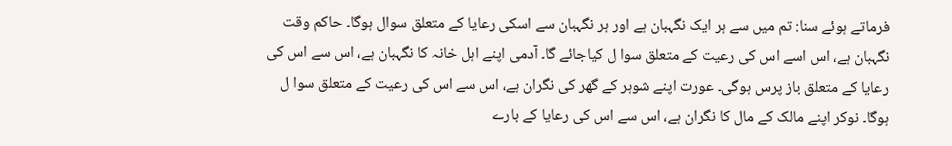فرماتے ہوئے سنا: تم میں سے ہر ایک نگہبان ہے اور ہر نگہبان سے اسکی رعایا کے متعلق سوال ہوگا۔ حاکم وقت نگہبان ہے، اس اسے اس کی رعیت کے متعلق سوا ل کیاجائے گا۔ آدمی اپنے اہل خانہ کا نگہبان ہے، اس سے اس کی رعایا کے متعلق باز پرس ہوگی۔ عورت اپنے شوہر کے گھر کی نگران ہے، اس سے اس کی رعیت کے متعلق سوا ل ہوگا۔ نوکر اپنے مالک کے مال کا نگران ہے، اس سے اس کی رعایا کے بارے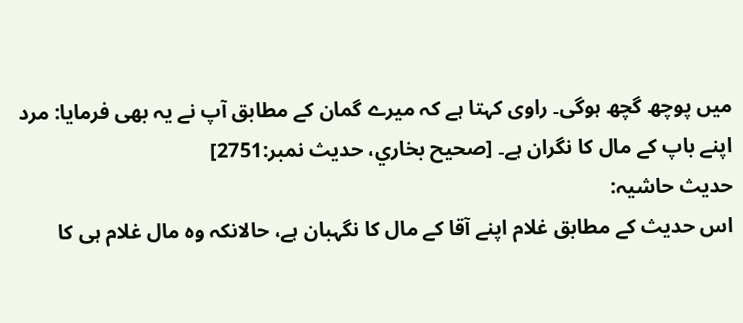میں پوچھ گچھ ہوگی۔ راوی کہتا ہے کہ میرے گمان کے مطابق آپ نے یہ بھی فرمایا: مرد اپنے باپ کے مال کا نگران ہے۔ [صحيح بخاري، حديث نمبر:2751]
حدیث حاشیہ:
اس حدیث کے مطابق غلام اپنے آقا کے مال کا نگہبان ہے، حالانکہ وہ مال غلام ہی کا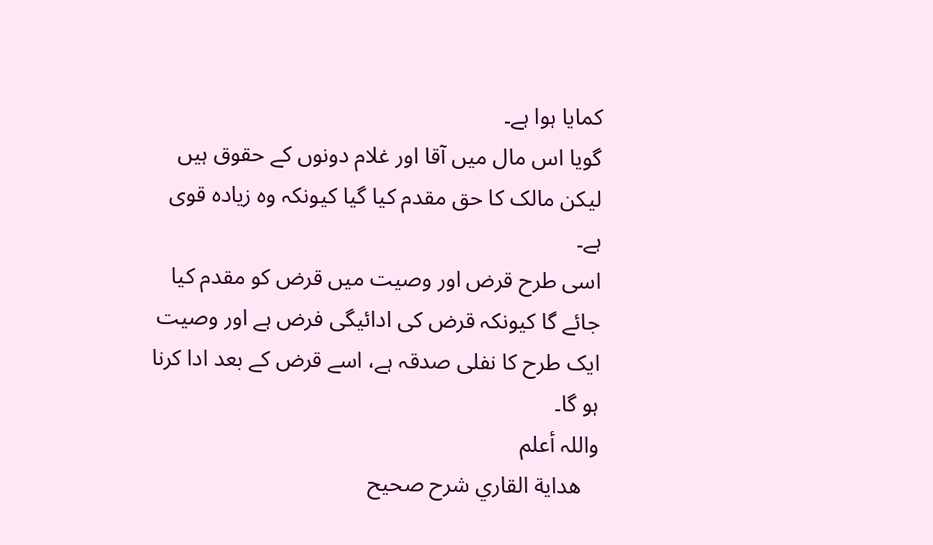کمایا ہوا ہے۔
گویا اس مال میں آقا اور غلام دونوں کے حقوق ہیں لیکن مالک کا حق مقدم کیا گیا کیونکہ وہ زیادہ قوی ہے۔
اسی طرح قرض اور وصیت میں قرض کو مقدم کیا جائے گا کیونکہ قرض کی ادائیگی فرض ہے اور وصیت ایک طرح کا نفلی صدقہ ہے، اسے قرض کے بعد ادا کرنا ہو گا۔
واللہ أعلم
   هداية القاري شرح صحيح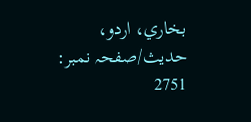بخاري، اردو، حدیث/صفحہ نمبر: 2751